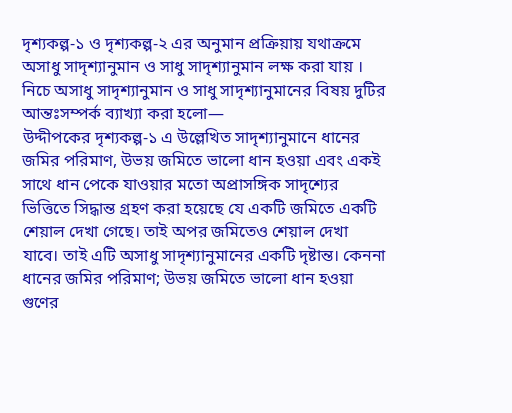দৃশ্যকল্প-১ ও দৃশ্যকল্প-২ এর অনুমান প্রক্রিয়ায় যথাক্রমে অসাধু সাদৃশ্যানুমান ও সাধু সাদৃশ্যানুমান লক্ষ করা যায় । নিচে অসাধু সাদৃশ্যানুমান ও সাধু সাদৃশ্যানুমানের বিষয় দুটির আন্তঃসম্পর্ক ব্যাখ্যা করা হলো—
উদ্দীপকের দৃশ্যকল্প-১ এ উল্লেখিত সাদৃশ্যানুমানে ধানের জমির পরিমাণ, উভয় জমিতে ভালো ধান হওয়া এবং একই সাথে ধান পেকে যাওয়ার মতো অপ্রাসঙ্গিক সাদৃশ্যের ভিত্তিতে সিদ্ধান্ত গ্রহণ করা হয়েছে যে একটি জমিতে একটি শেয়াল দেখা গেছে। তাই অপর জমিতেও শেয়াল দেখা যাবে। তাই এটি অসাধু সাদৃশ্যানুমানের একটি দৃষ্টান্ত। কেননা ধানের জমির পরিমাণ; উভয় জমিতে ভালো ধান হওয়া গুণের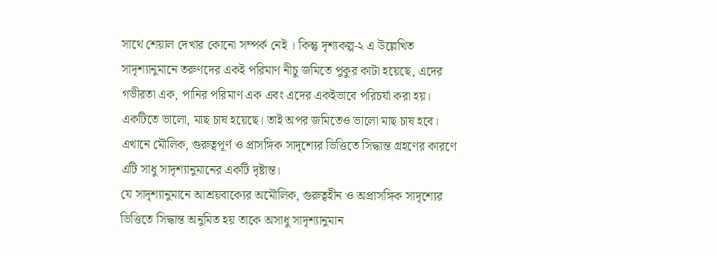সাথে শেয়াল দেখার কোনো সম্পর্ক নেই । কিন্তু দৃশ্যকল্প-২ এ উল্লেখিত সাদৃশ্যানুমানে তরুণদের একই পরিমাণ নীচু জমিতে পুকুর কাটা হয়েছে, এদের গভীরতা এক, পানির পরিমাণ এক এবং এদের একইভাবে পরিচর্যা করা হয়। একটিতে ভালো, মাছ চাষ হয়েছে। তাই অপর জমিতেও ভালো মাছ চাষ হবে। এখানে মৌলিক, গুরুত্বপূর্ণ ও প্রাসঙ্গিক সাদৃশ্যের ভিত্তিতে সিদ্ধান্ত গ্রহণের কারণে এটি সাধু সাদৃশ্যানুমানের একটি দৃষ্টান্ত।
যে সাদৃশ্যানুমানে আশ্রয়বাক্যের অমৌলিক, গুরুত্বহীন ও অপ্রাসঙ্গিক সাদৃশ্যের ভিত্তিতে সিদ্ধান্ত অনুমিত হয় তাকে অসাধু সাদৃশ্যানুমান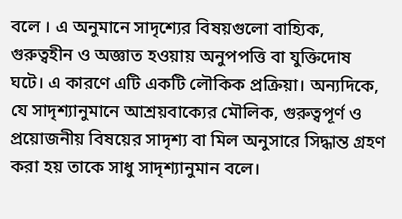বলে । এ অনুমানে সাদৃশ্যের বিষয়গুলো বাহ্যিক, গুরুত্বহীন ও অজ্ঞাত হওয়ায় অনুপপত্তি বা যুক্তিদোষ ঘটে। এ কারণে এটি একটি লৌকিক প্রক্রিয়া। অন্যদিকে, যে সাদৃশ্যানুমানে আশ্রয়বাক্যের মৌলিক, গুরুত্বপূর্ণ ও প্রয়োজনীয় বিষয়ের সাদৃশ্য বা মিল অনুসারে সিদ্ধান্ত গ্রহণ করা হয় তাকে সাধু সাদৃশ্যানুমান বলে।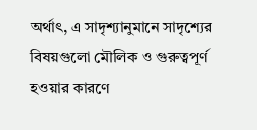অর্থাৎ, এ সাদৃশ্যানুমানে সাদৃশ্যের বিষয়গুলো মৌলিক ও গুরুত্বপূর্ণ হওয়ার কারণে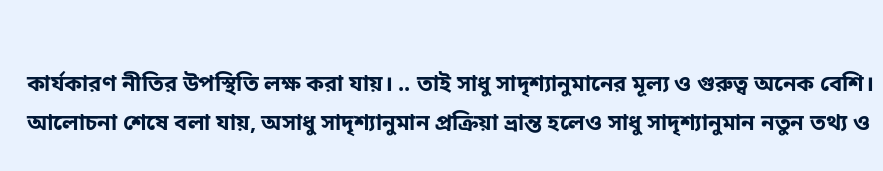কার্যকারণ নীতির উপস্থিতি লক্ষ করা যায়। .. তাই সাধু সাদৃশ্যানুমানের মূল্য ও গুরুত্ব অনেক বেশি।
আলোচনা শেষে বলা যায়, অসাধু সাদৃশ্যানুমান প্রক্রিয়া ভ্রান্ত হলেও সাধু সাদৃশ্যানুমান নতুন তথ্য ও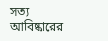সত্য আবিষ্কারের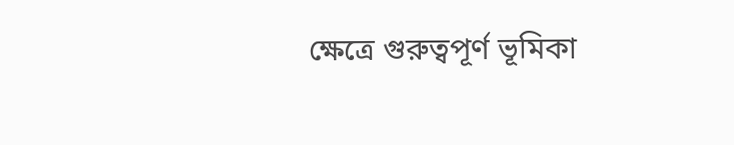ক্ষেত্রে গুরুত্বপূর্ণ ভূমিকা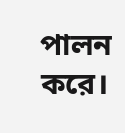পালন করে।